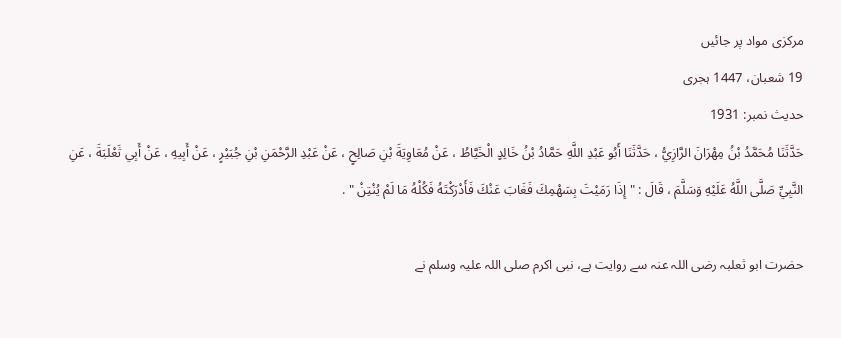مرکزی مواد پر جائیں
19 شعبان، 1447 ہجری
حدیث نمبر: 1931
حَدَّثَنَا مُحَمَّدُ بْنُ مِهْرَانَ الرَّازِيُّ ، حَدَّثَنَا أَبُو عَبْدِ اللَّهِ حَمَّادُ بْنُ خَالِدٍ الْخَيَّاطُ ، عَنْ مُعَاوِيَةَ بْنِ صَالِحٍ ، عَنْ عَبْدِ الرَّحْمَنِ بْنِ جُبَيْرٍ ، عَنْ أَبِيهِ ، عَنْ أَبِي ثَعْلَبَةَ ، عَنِ النَّبِيِّ صَلَّى اللَّهُ عَلَيْهِ وَسَلَّمَ ، قَالَ : " إِذَا رَمَيْتَ بِسَهْمِكَ فَغَابَ عَنْكَ فَأَدْرَكْتَهُ فَكُلْهُ مَا لَمْ يُنْتِنْ " .

حضرت ابو ثعلبہ رضی اللہ عنہ سے روایت ہے، نبی اکرم صلی اللہ علیہ وسلم نے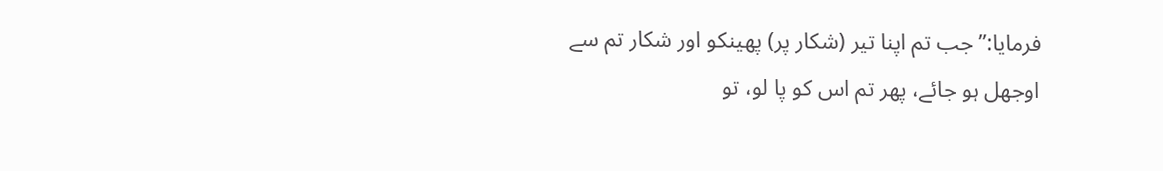فرمایا:”جب تم اپنا تیر (شکار پر) پھینکو اور شکار تم سے اوجھل ہو جائے، پھر تم اس کو پا لو، تو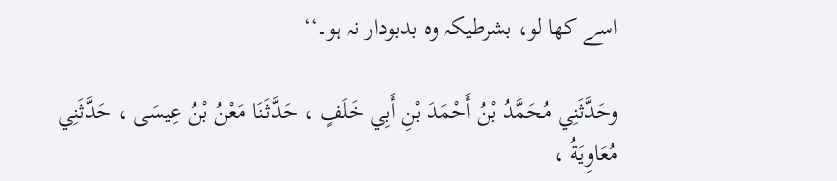اسے کھا لو، بشرطیکہ وہ بدبودار نہ ہو۔‘‘

وحَدَّثَنِي مُحَمَّدُ بْنُ أَحْمَدَ بْنِ أَبِي خَلَفٍ ، حَدَّثَنَا مَعْنُ بْنُ عِيسَى ، حَدَّثَنِي مُعَاوِيَةُ ،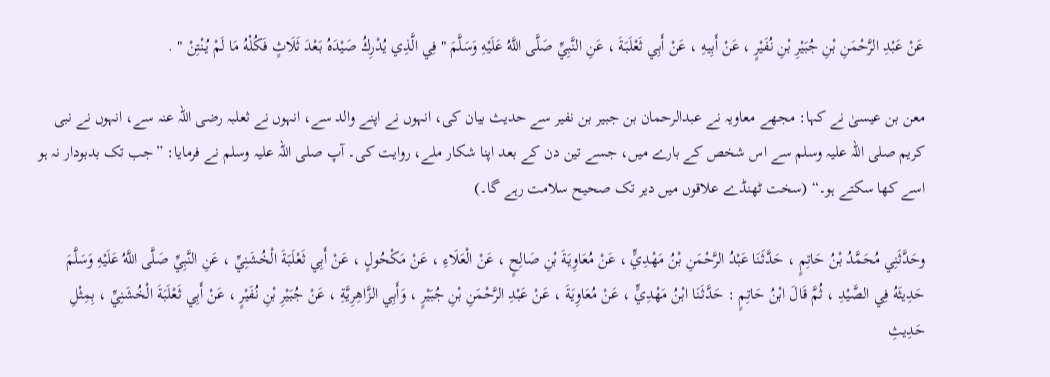عَنْ عَبْدِ الرَّحْمَنِ بْنِ جُبَيْرِ بْنِ نُفَيْرٍ ، عَنْ أَبِيهِ ، عَنْ أَبِي ثَعْلَبَةَ ، عَنِ النَّبِيِّ صَلَّى اللَّهُ عَلَيْهِ وَسَلَّمَ " فِي الَّذِي يُدْرِكُ صَيْدَهُ بَعْدَ ثَلَاثٍ فَكُلْهُ مَا لَمْ يُنْتِنْ " .

معن بن عیسیٰ نے کہا: مجھے معاویہ نے عبدالرحمان بن جبیر بن نفیر سے حدیث بیان کی، انہوں نے اپنے والد سے، انہوں نے ثعلبہ رضی اللہ عنہ سے، انہوں نے نبی کریم صلی اللہ علیہ وسلم سے اس شخص کے بارے میں، جسے تین دن کے بعد اپنا شکار ملے، روایت کی۔ آپ صلی اللہ علیہ وسلم نے فرمایا: ”جب تک بدبودار نہ ہو اسے کھا سکتے ہو۔“ (سخت ٹھنڈے علاقوں میں دیر تک صحیح سلامت رہے گا۔)

وحَدَّثَنِي مُحَمَّدُ بْنُ حَاتِمٍ ، حَدَّثَنَا عَبْدُ الرَّحْمَنِ بْنُ مَهْدِيٍّ ، عَنْ مُعَاوِيَةَ بْنِ صَالِحٍ ، عَنْ الْعَلَاءِ ، عَنْ مَكْحُولٍ ، عَنْ أَبِي ثَعْلَبَةَ الْخُشَنِيِّ ، عَنِ النَّبِيِّ صَلَّى اللَّهُ عَلَيْهِ وَسَلَّمَ حَدِيثَهُ فِي الصَّيْدِ ، ثُمَّ قَالَ ابْنُ حَاتِمٍ : حَدَّثَنَا ابْنُ مَهْدِيٍّ ، عَنْ مُعَاوِيَةَ ، عَنْ عَبْدِ الرَّحْمَنِ بْنِ جُبَيْرٍ ، وَأَبِي الزَّاهِرِيَّةِ ، عَنْ جُبَيْرِ بْنِ نُفَيْرٍ ، عَنْ أَبِي ثَعْلَبَةَ الْخُشَنِيِّ ، بِمِثْلِ حَدِيثِ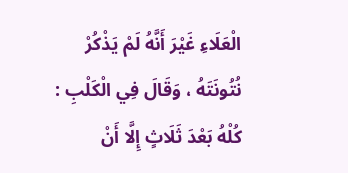الْعَلَاءِ غَيْرَ أَنَّهُ لَمْ يَذْكُرْ نُتُونَتَهُ ، وَقَالَ فِي الْكَلْبِ : كُلْهُ بَعْدَ ثَلَاثٍ إِلَّا أَنْ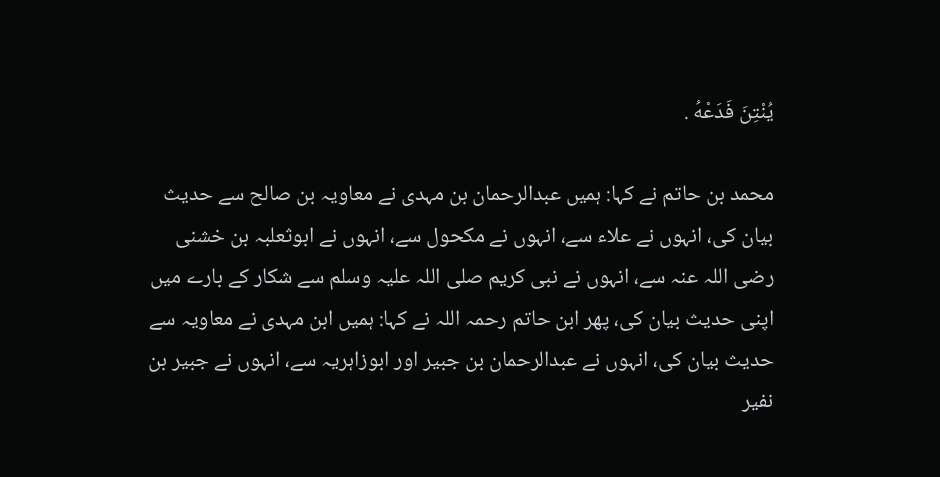يُنْتِنَ فَدَعْهُ .

محمد بن حاتم نے کہا: ہمیں عبدالرحمان بن مہدی نے معاویہ بن صالح سے حدیث بیان کی، انہوں نے علاء سے، انہوں نے مکحول سے، انہوں نے ابوثعلبہ بن خشنی رضی اللہ عنہ سے، انہوں نے نبی کریم صلی اللہ علیہ وسلم سے شکار کے بارے میں اپنی حدیث بیان کی، پھر ابن حاتم رحمہ اللہ نے کہا: ہمیں ابن مہدی نے معاویہ سے حدیث بیان کی، انہوں نے عبدالرحمان بن جبیر اور ابوزاہریہ سے، انہوں نے جبیر بن نفیر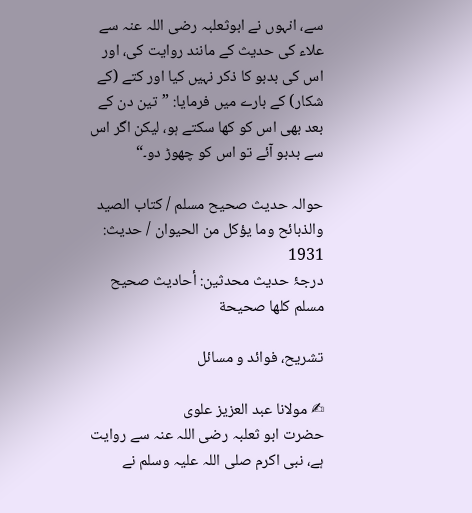سے، انہوں نے ابوثعلبہ رضی اللہ عنہ سے علاء کی حدیث کے مانند روایت کی، اور اس کی بدبو کا ذکر نہیں کیا اور کتے (کے شکار) کے بارے میں فرمایا: ”تین دن کے بعد بھی اس کو کھا سکتے ہو، لیکن اگر اس سے بدبو آئے تو اس کو چھوڑ دو۔“

حوالہ حدیث صحيح مسلم / كتاب الصيد والذبائح وما يؤكل من الحيوان / حدیث: 1931
درجۂ حدیث محدثین: أحاديث صحيح مسلم كلها صحيحة

تشریح، فوائد و مسائل

✍ مولانا عبد العزیز علوی
حضرت ابو ثعلبہ رضی اللہ عنہ سے روایت ہے، نبی اکرم صلی اللہ علیہ وسلم نے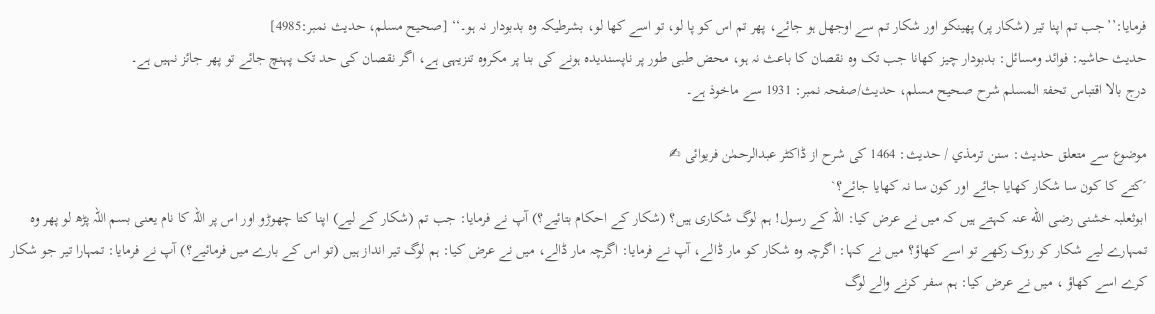فرمایا:’’جب تم اپنا تیر (شکار پر) پھینکو اور شکار تم سے اوجھل ہو جائے، پھر تم اس کو پا لو، تو اسے کھا لو، بشرطیکہ وہ بدبودار نہ ہو۔‘‘ [صحيح مسلم، حديث نمبر:4985]
حدیث حاشیہ: فوائد ومسائل: بدبودار چیز کھانا جب تک وہ نقصان کا باعث نہ ہو، محض طبی طور پر ناپسندیدہ ہونے کی بنا پر مکروہ تنزیہی ہے، اگر نقصان کی حد تک پہنچ جائے تو پھر جائز نہیں ہے۔
درج بالا اقتباس تحفۃ المسلم شرح صحیح مسلم، حدیث/صفحہ نمبر: 1931 سے ماخوذ ہے۔

موضوع سے متعلق حدیث: سنن ترمذي / حدیث: 1464 کی شرح از ڈاکٹر عبدالرحمٰن فریوائی ✍
´کتے کا کون سا شکار کھایا جائے اور کون سا نہ کھایا جائے؟`
ابوثعلبہ خشنی رضی الله عنہ کہتے ہیں کہ میں نے عرض کیا: اللہ کے رسول! ہم لوگ شکاری ہیں؟ (شکار کے احکام بتائیے؟) آپ نے فرمایا: جب تم (شکار کے لیے) اپنا کتا چھوڑو اور اس پر اللہ کا نام یعنی بسم اللہ پڑھ لو پھر وہ تمہارے لیے شکار کو روک رکھے تو اسے کھاؤ؟ میں نے کہا: اگرچہ وہ شکار کو مار ڈالے، آپ نے فرمایا: اگرچہ مار ڈالے، میں نے عرض کیا: ہم لوگ تیر انداز ہیں (تو اس کے بارے میں فرمائیے؟) آپ نے فرمایا: تمہارا تیر جو شکار کرے اسے کھاؤ ، میں نے عرض کیا: ہم سفر کرنے والے لوگ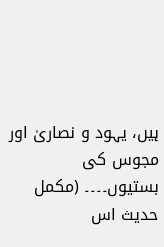ہیں، یہود و نصاریٰ اور مجوس کی بستیوں۔۔۔۔ (مکمل حدیث اس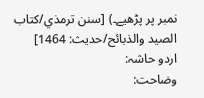نمبر پر پڑھیے۔) [سنن ترمذي/كتاب الصيد والذبائح/حدیث: 1464]
اردو حاشہ:
وضاحت: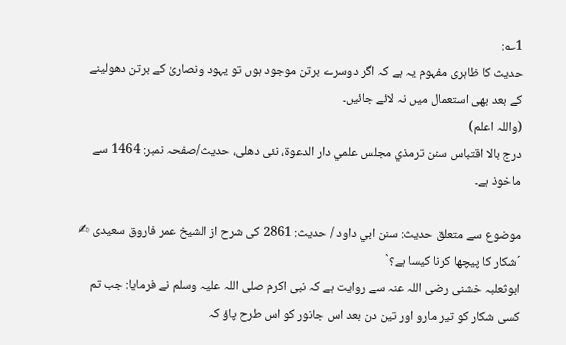1؎:
حدیث کا ظاہری مفہوم یہ ہے کہ اگر دوسرے برتن موجود ہوں تو یہود ونصاریٰ کے برتن دھولینے کے بعد بھی استعمال میں نہ لائے جائیں۔
(واللہ اعلم)
درج بالا اقتباس سنن ترمذي مجلس علمي دار الدعوة، نئى دهلى، حدیث/صفحہ نمبر: 1464 سے ماخوذ ہے۔

موضوع سے متعلق حدیث: سنن ابي داود / حدیث: 2861 کی شرح از الشیخ عمر فاروق سعیدی ✍
´شکار کا پیچھا کرنا کیسا ہے؟`
ابوثعلبہ خشنی رضی اللہ عنہ سے روایت ہے کہ نبی اکرم صلی اللہ علیہ وسلم نے فرمایا: جب تم کسی شکار کو تیر مارو اور تین دن بعد اس جانور کو اس طرح پاؤ کہ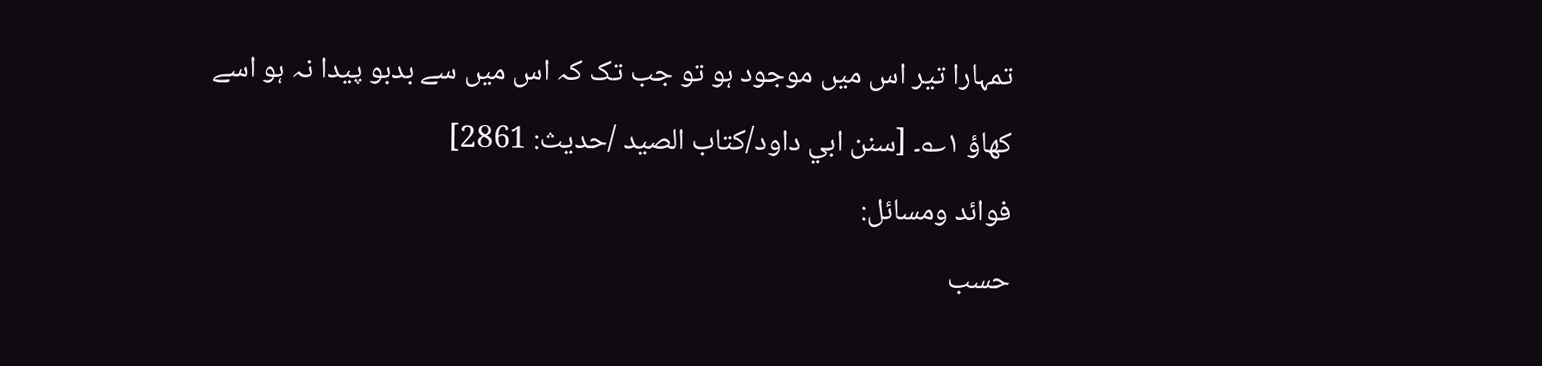تمہارا تیر اس میں موجود ہو تو جب تک کہ اس میں سے بدبو پیدا نہ ہو اسے کھاؤ ۱؎۔ [سنن ابي داود/كتاب الصيد /حدیث: 2861]
فوائد ومسائل:
حسب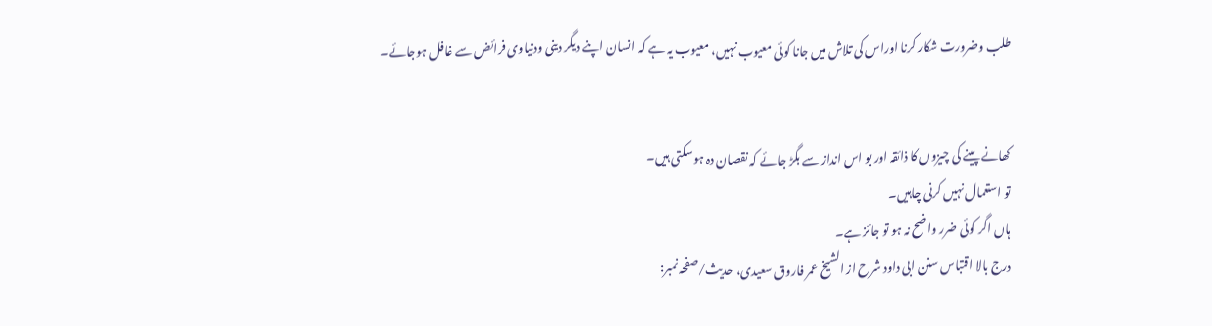طلب وضرورت شکار کرنا اوراس کی تلاش میں جانا کوئی معیوب نہیں، معیوب یہ ہے کہ انسان اپنے دیگر دینی ودنیاوی فرائض سے غافل ہوجائے۔


کھانے پینے کی چیزوں کا ذائقہ اور بو اس انداز سے بگڑ جائے کہ نقصان دہ ہوسکتی ہیں۔
تو استعمال نہیں کرنی چاہیں۔
ہاں اگر کوئی ضرر واضح نہ ہو تو جائز ہے۔
درج بالا اقتباس سنن ابی داود شرح از الشیخ عمر فاروق سعیدی، حدیث/صفحہ نمبر: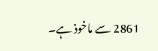2861 سے ماخوذ ہے۔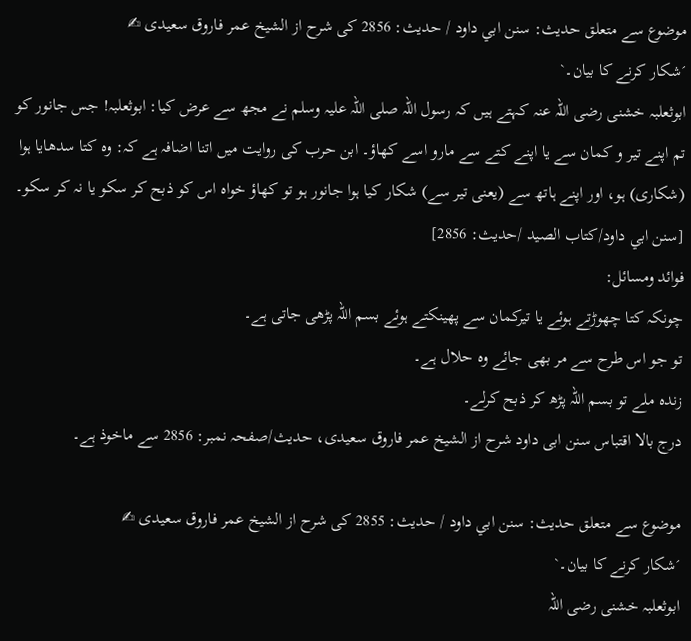موضوع سے متعلق حدیث: سنن ابي داود / حدیث: 2856 کی شرح از الشیخ عمر فاروق سعیدی ✍
´شکار کرنے کا بیان۔`
ابوثعلبہ خشنی رضی اللہ عنہ کہتے ہیں کہ رسول اللہ صلی اللہ علیہ وسلم نے مجھ سے عرض کیا: ابوثعلبہ! جس جانور کو تم اپنے تیر و کمان سے یا اپنے کتے سے مارو اسے کھاؤ۔ ابن حرب کی روایت میں اتنا اضافہ ہے کہ: وہ کتا سدھایا ہوا (شکاری) ہو، اور اپنے ہاتھ سے (یعنی تیر سے) شکار کیا ہوا جانور ہو تو کھاؤ خواہ اس کو ذبح کر سکو یا نہ کر سکو۔ [سنن ابي داود/كتاب الصيد /حدیث: 2856]
فوائد ومسائل:
چونکہ کتا چھوڑتے ہوئے یا تیرکمان سے پھینکتے ہوئے بسم اللہ پڑھی جاتی ہے۔
تو جو اس طرح سے مر بھی جائے وہ حلال ہے۔
زندہ ملے تو بسم اللہ پڑھ کر ذبح کرلے۔
درج بالا اقتباس سنن ابی داود شرح از الشیخ عمر فاروق سعیدی، حدیث/صفحہ نمبر: 2856 سے ماخوذ ہے۔

موضوع سے متعلق حدیث: سنن ابي داود / حدیث: 2855 کی شرح از الشیخ عمر فاروق سعیدی ✍
´شکار کرنے کا بیان۔`
ابوثعلبہ خشنی رضی اللہ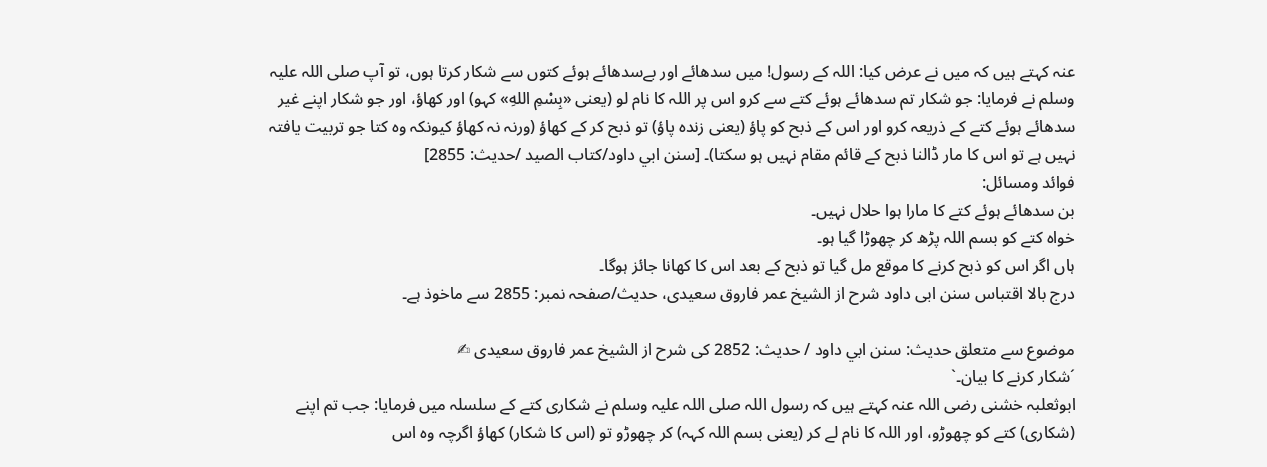عنہ کہتے ہیں کہ میں نے عرض کیا: اللہ کے رسول! میں سدھائے اور بےسدھائے ہوئے کتوں سے شکار کرتا ہوں، تو آپ صلی اللہ علیہ وسلم نے فرمایا: جو شکار تم سدھائے ہوئے کتے سے کرو اس پر اللہ کا نام لو (یعنی «بِسْمِ اللهِ» کہو) اور کھاؤ، اور جو شکار اپنے غیر سدھائے ہوئے کتے کے ذریعہ کرو اور اس کے ذبح کو پاؤ (یعنی زندہ پاؤ) تو ذبح کر کے کھاؤ (ورنہ نہ کھاؤ کیونکہ وہ کتا جو تربیت یافتہ نہیں ہے تو اس کا مار ڈالنا ذبح کے قائم مقام نہیں ہو سکتا)۔ [سنن ابي داود/كتاب الصيد /حدیث: 2855]
فوائد ومسائل:
بن سدھائے ہوئے کتے کا مارا ہوا حلال نہیں۔
خواہ کتے کو بسم اللہ پڑھ کر چھوڑا گیا ہو۔
ہاں اگر اس کو ذبح کرنے کا موقع مل گیا تو ذبح کے بعد اس کا کھانا جائز ہوگا۔
درج بالا اقتباس سنن ابی داود شرح از الشیخ عمر فاروق سعیدی، حدیث/صفحہ نمبر: 2855 سے ماخوذ ہے۔

موضوع سے متعلق حدیث: سنن ابي داود / حدیث: 2852 کی شرح از الشیخ عمر فاروق سعیدی ✍
´شکار کرنے کا بیان۔`
ابوثعلبہ خشنی رضی اللہ عنہ کہتے ہیں کہ رسول اللہ صلی اللہ علیہ وسلم نے شکاری کتے کے سلسلہ میں فرمایا: جب تم اپنے (شکاری) کتے کو چھوڑو، اور اللہ کا نام لے کر (یعنی بسم اللہ کہہ) کر چھوڑو تو (اس کا شکار) کھاؤ اگرچہ وہ اس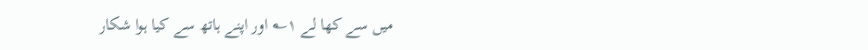میں سے کھا لے ۱؎ اور اپنے ہاتھ سے کیا ہوا شکار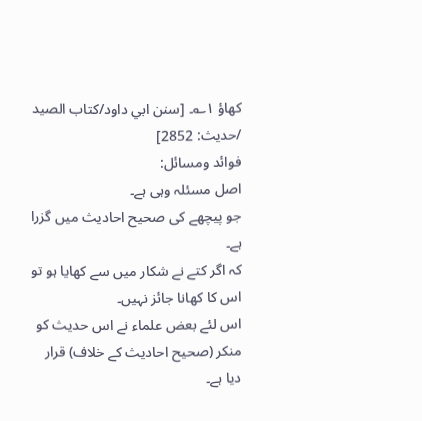کھاؤ ۱؎۔ [سنن ابي داود/كتاب الصيد /حدیث: 2852]
فوائد ومسائل:
اصل مسئلہ وہی ہے۔
جو پیچھے کی صحیح احادیث میں گزرا ہے۔
کہ اگر کتے نے شکار میں سے کھایا ہو تو اس کا کھانا جائز نہیں۔
اس لئے بعض علماء نے اس حدیث کو منکر (صحیح احادیث کے خلاف) قرار دیا ہے۔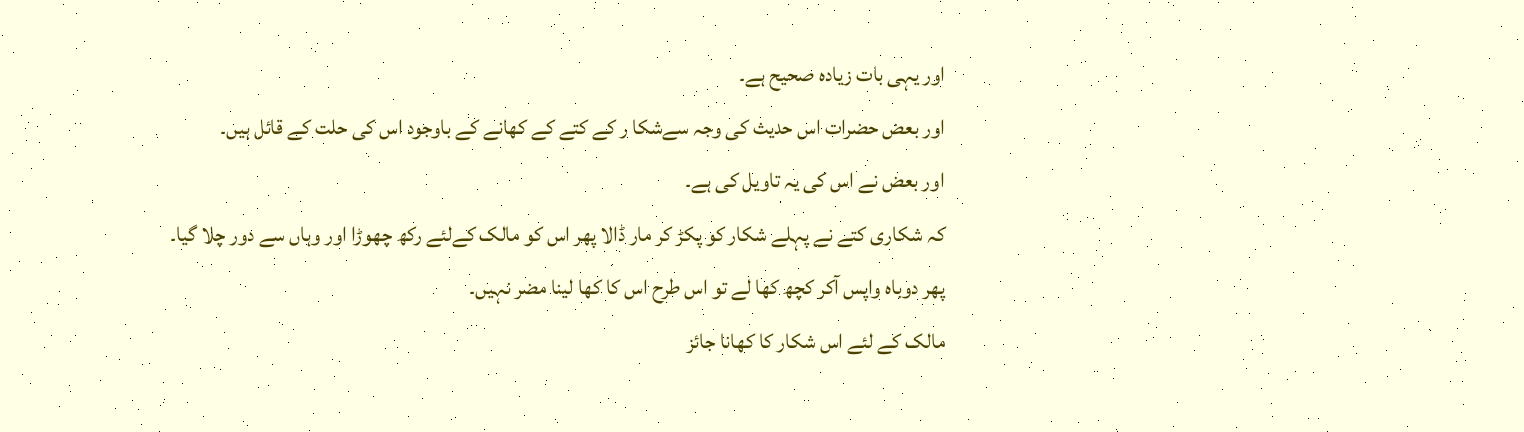اور یہی بات زیادہ صحیح ہے۔
اور بعض حضرات اس حدیث کی وجہ سےشکا ر کے کتے کے کھانے کے باوجود اس کی حلت کے قائل ہیں۔
اور بعض نے اس کی یہ تاویل کی ہے۔
کہ شکاری کتے نے پہلے شکار کو پکڑ کر مار ڈالا پھر اس کو مالک کےلئے رکھ چھوڑا اور وہاں سے دور چلا گیا۔
پھر دوباہ واپس آکر کچھ کھا لے تو اس طرح اس کا کھا لینا مضر نہیں۔
مالک کے لئے اس شکار کا کھانا جائز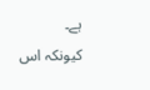ہے۔
کیونکہ اس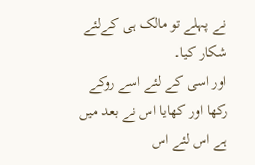نے پہلے تو مالک ہی کےلئے شکار کیا۔
اور اسی کے لئے اسے روکے رکھا اور کھایا اس نے بعد میں ہے اس لئے اس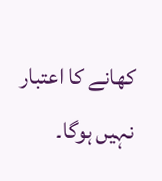کھانے کا اعتبار نہیں ہوگا۔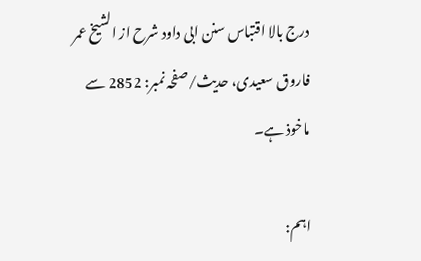درج بالا اقتباس سنن ابی داود شرح از الشیخ عمر فاروق سعیدی، حدیث/صفحہ نمبر: 2852 سے ماخوذ ہے۔

اہم: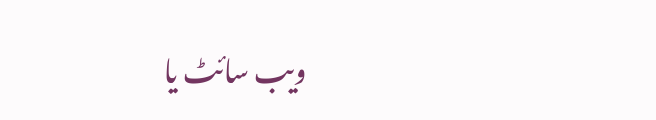ویب سائٹ یا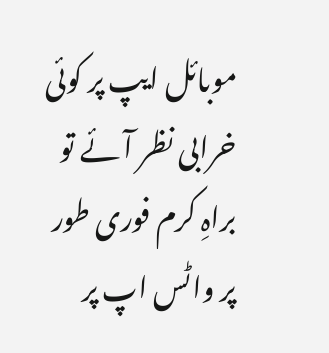موبائل ایپ پر کوئی خرابی نظر آئے تو براہِ کرم فوری طور پر واٹس اپ پر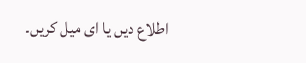اطلاع دیں یا ای میل کریں۔